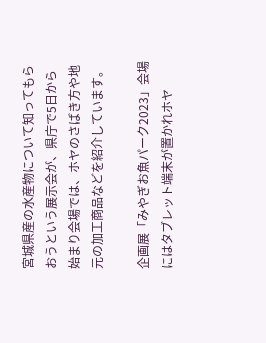宮城県産の水産物について知ってもらおうという展示会が、県庁で5日から始まり会場では、ホヤのさばき方や地元の加工商品などを紹介しています。

企画展「みやぎお魚パーク2023」会場にはタブレット端末が置かれホヤ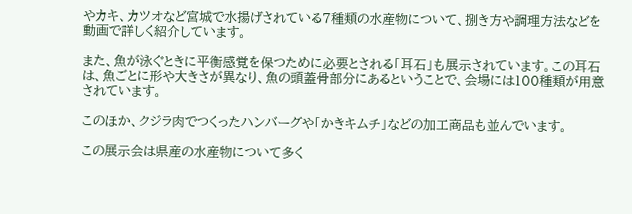やカキ、カツオなど宮城で水揚げされている7種類の水産物について、捌き方や調理方法などを動画で詳しく紹介しています。

また、魚が泳ぐときに平衡感覚を保つために必要とされる「耳石」も展示されています。この耳石は、魚ごとに形や大きさが異なり、魚の頭蓋骨部分にあるということで、会場には100種類が用意されています。

このほか、クジラ肉でつくったハンバーグや「かきキムチ」などの加工商品も並んでいます。

この展示会は県産の水産物について多く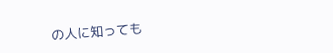の人に知っても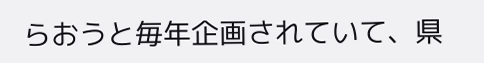らおうと毎年企画されていて、県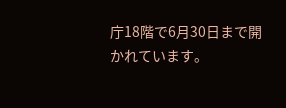庁18階で6月30日まで開かれています。